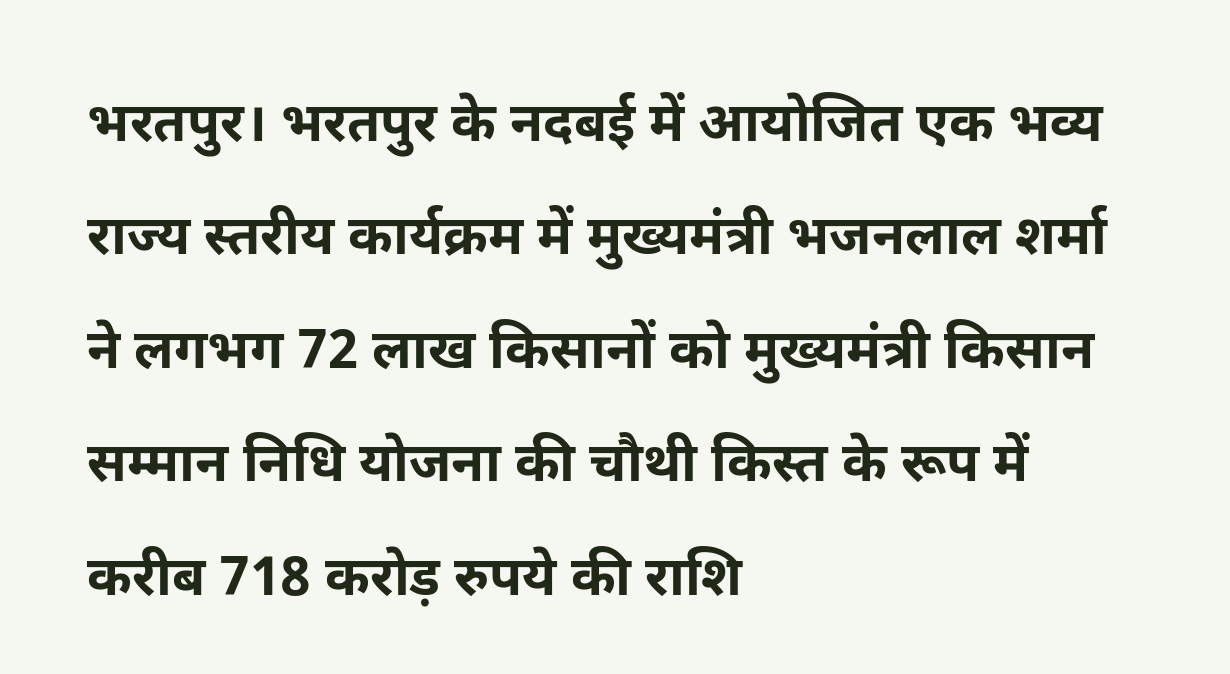भरतपुर। भरतपुर के नदबई में आयोजित एक भव्य राज्य स्तरीय कार्यक्रम में मुख्यमंत्री भजनलाल शर्मा ने लगभग 72 लाख किसानों को मुख्यमंत्री किसान सम्मान निधि योजना की चौथी किस्त के रूप में करीब 718 करोड़ रुपये की राशि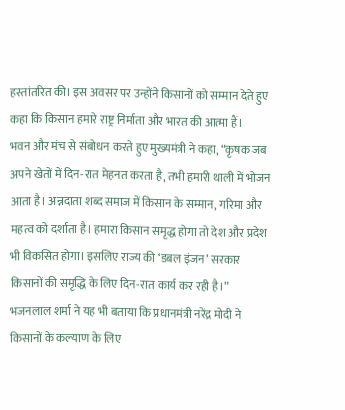हस्तांतरित की। इस अवसर पर उन्होंने किसानों को सम्मान देते हुए कहा कि किसान हमारे राष्ट्र निर्माता और भारत की आत्मा हैं।
भवन और मंच से संबोधन करते हुए मुख्यमंत्री ने कहा, “कृषक जब अपने खेतों में दिन-रात मेहनत करता है, तभी हमारी थाली में भोजन आता है। अन्नदाता शब्द समाज में किसान के सम्मान, गरिमा और महत्व को दर्शाता है। हमारा किसान समृद्ध होगा तो देश और प्रदेश भी विकसित होगा। इसलिए राज्य की ‘डबल इंजन’ सरकार किसानों की समृद्धि के लिए दिन-रात कार्य कर रही है।”
भजनलाल शर्मा ने यह भी बताया कि प्रधानमंत्री नरेंद्र मोदी ने किसानों के कल्याण के लिए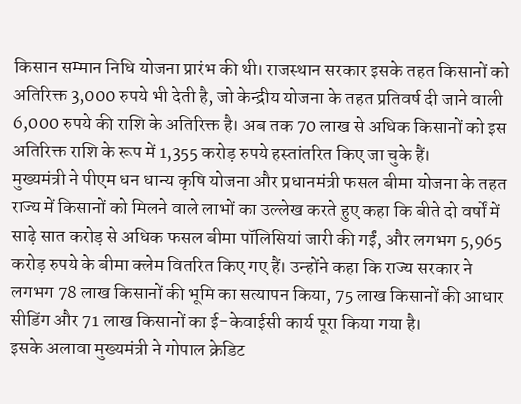किसान सम्मान निधि योजना प्रारंभ की थी। राजस्थान सरकार इसके तहत किसानों को अतिरिक्त 3,000 रुपये भी देती है, जो केन्द्रीय योजना के तहत प्रतिवर्ष दी जाने वाली 6,000 रुपये की राशि के अतिरिक्त है। अब तक 70 लाख से अधिक किसानों को इस अतिरिक्त राशि के रूप में 1,355 करोड़ रुपये हस्तांतरित किए जा चुके हैं।
मुख्यमंत्री ने पीएम धन धान्य कृषि योजना और प्रधानमंत्री फसल बीमा योजना के तहत राज्य में किसानों को मिलने वाले लाभों का उल्लेख करते हुए कहा कि बीते दो वर्षों में साढ़े सात करोड़ से अधिक फसल बीमा पॉलिसियां जारी की गईं, और लगभग 5,965 करोड़ रुपये के बीमा क्लेम वितरित किए गए हैं। उन्होंने कहा कि राज्य सरकार ने लगभग 78 लाख किसानों की भूमि का सत्यापन किया, 75 लाख किसानों की आधार सीडिंग और 71 लाख किसानों का ई-केवाईसी कार्य पूरा किया गया है।
इसके अलावा मुख्यमंत्री ने गोपाल क्रेडिट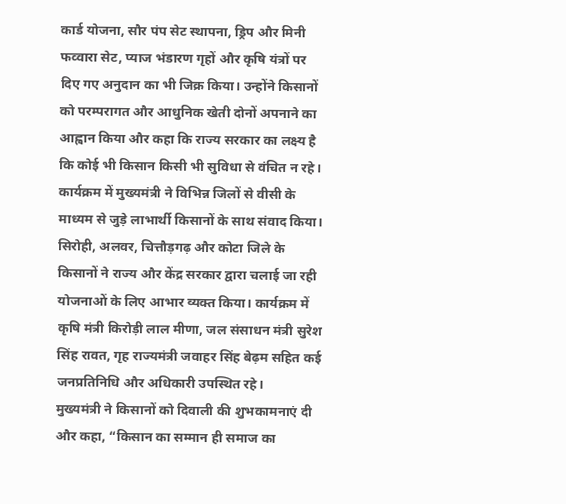कार्ड योजना, सौर पंप सेट स्थापना, ड्रिप और मिनी फव्वारा सेट, प्याज भंडारण गृहों और कृषि यंत्रों पर दिए गए अनुदान का भी जिक्र किया। उन्होंने किसानों को परम्परागत और आधुनिक खेती दोनों अपनाने का आह्वान किया और कहा कि राज्य सरकार का लक्ष्य है कि कोई भी किसान किसी भी सुविधा से वंचित न रहे।
कार्यक्रम में मुख्यमंत्री ने विभिन्न जिलों से वीसी के माध्यम से जुड़े लाभार्थी किसानों के साथ संवाद किया। सिरोही, अलवर, चित्तौड़गढ़ और कोटा जिले के किसानों ने राज्य और केंद्र सरकार द्वारा चलाई जा रही योजनाओं के लिए आभार व्यक्त किया। कार्यक्रम में कृषि मंत्री किरोड़ी लाल मीणा, जल संसाधन मंत्री सुरेश सिंह रावत, गृह राज्यमंत्री जवाहर सिंह बेढ़म सहित कई जनप्रतिनिधि और अधिकारी उपस्थित रहे।
मुख्यमंत्री ने किसानों को दिवाली की शुभकामनाएं दी और कहा, “किसान का सम्मान ही समाज का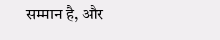सम्मान है, और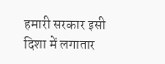हमारी सरकार इसी दिशा में लगातार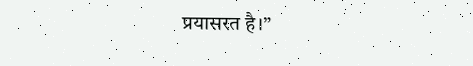प्रयासरत है।”